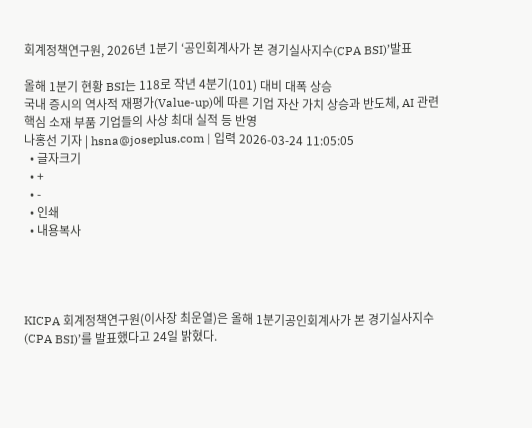회계정책연구원, 2026년 1분기 ‘공인회계사가 본 경기실사지수(CPA BSI)’발표

올해 1분기 현황 BSI는 118로 작년 4분기(101) 대비 대폭 상승
국내 증시의 역사적 재평가(Value-up)에 따른 기업 자산 가치 상승과 반도체, AI 관련 핵심 소재 부품 기업들의 사상 최대 실적 등 반영
나홍선 기자 | hsna@joseplus.com | 입력 2026-03-24 11:05:05
  • 글자크기
  • +
  • -
  • 인쇄
  • 내용복사




KICPA 회계정책연구원(이사장 최운열)은 올해 1분기공인회계사가 본 경기실사지수(CPA BSI)’를 발표했다고 24일 밝혔다.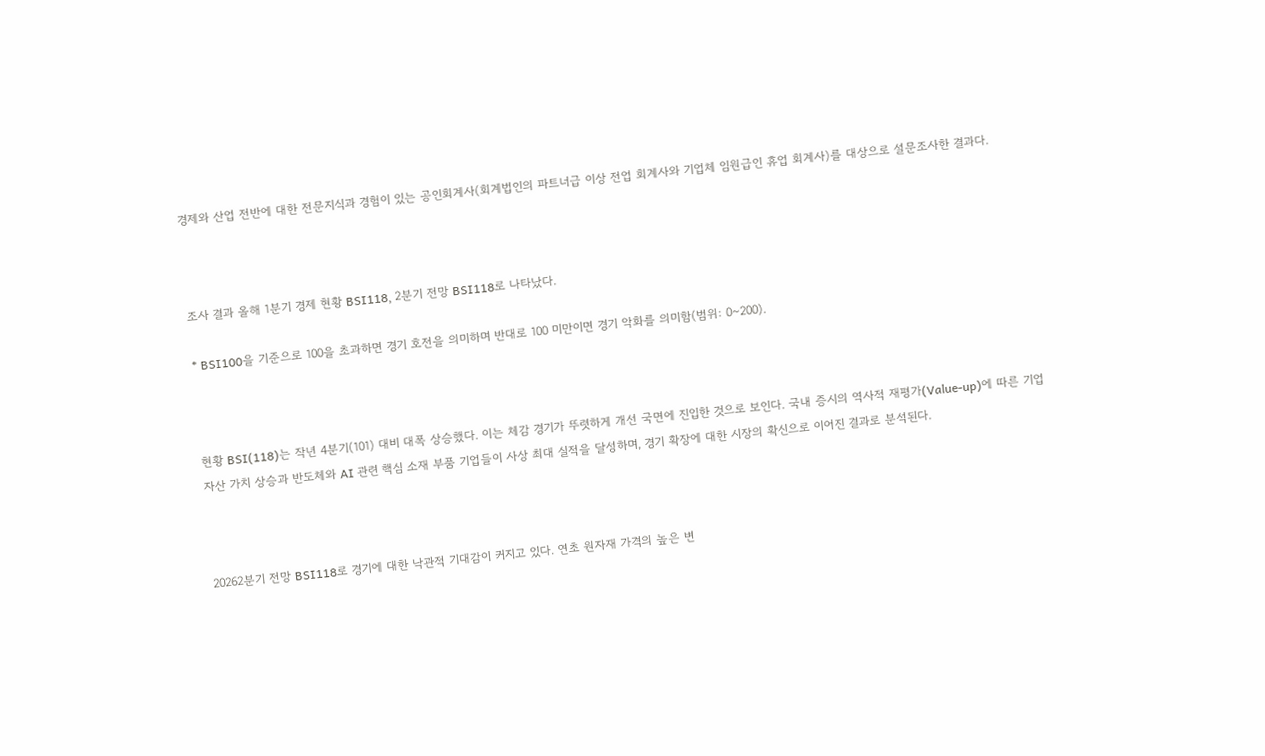경제와 산업 전반에 대한 전문지식과 경험이 있는 공인회계사(회계법인의 파트너급 이상 전업 회계사와 기업체 임원급인 휴업 회계사)를 대상으로 설문조사한 결과다.



조사 결과 올해 1분기 경제 현황 BSI118, 2분기 전망 BSI118로 나타났다.

* BSI100을 기준으로 100을 초과하면 경기 호전을 의미하며 반대로 100 미만이면 경기 악화를 의미함(범위: 0~200).



현황 BSI(118)는 작년 4분기(101) 대비 대폭 상승했다. 이는 체감 경기가 뚜렷하게 개선 국면에 진입한 것으로 보인다. 국내 증시의 역사적 재평가(Value-up)에 따른 기업 자산 가치 상승과 반도체와 AI 관련 핵심 소재 부품 기업들이 사상 최대 실적을 달성하며, 경기 확장에 대한 시장의 확신으로 이어진 결과로 분석된다.



20262분기 전망 BSI118로 경기에 대한 낙관적 기대감이 커지고 있다. 연초 원자재 가격의 높은 변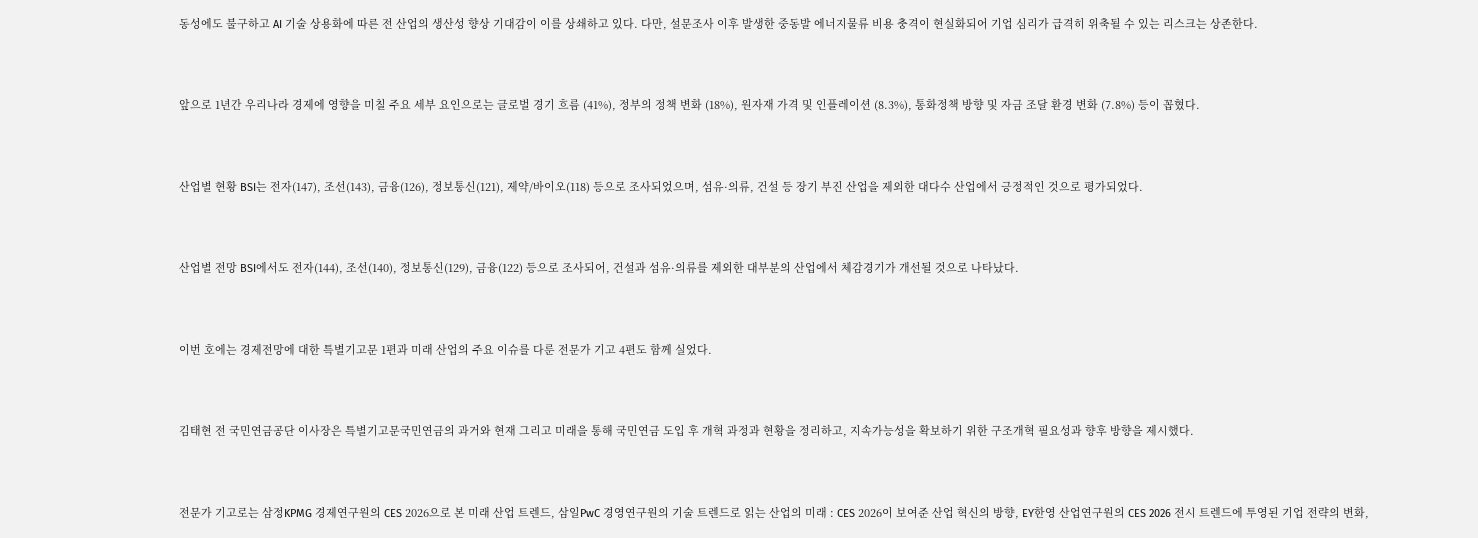동성에도 불구하고 AI 기술 상용화에 따른 전 산업의 생산성 향상 기대감이 이를 상쇄하고 있다. 다만, 설문조사 이후 발생한 중동발 에너지물류 비용 충격이 현실화되어 기업 심리가 급격히 위축될 수 있는 리스크는 상존한다.



앞으로 1년간 우리나라 경제에 영향을 미칠 주요 세부 요인으로는 글로벌 경기 흐름 (41%), 정부의 정책 변화 (18%), 원자재 가격 및 인플레이션 (8.3%), 통화정책 방향 및 자금 조달 환경 변화 (7.8%) 등이 꼽혔다.



산업별 현황 BSI는 전자(147), 조선(143), 금융(126), 정보통신(121), 제약/바이오(118) 등으로 조사되었으며, 섬유·의류, 건설 등 장기 부진 산업을 제외한 대다수 산업에서 긍정적인 것으로 평가되었다.



산업별 전망 BSI에서도 전자(144), 조선(140), 정보통신(129), 금융(122) 등으로 조사되어, 건설과 섬유·의류를 제외한 대부분의 산업에서 체감경기가 개선될 것으로 나타났다.



이번 호에는 경제전망에 대한 특별기고문 1편과 미래 산업의 주요 이슈를 다룬 전문가 기고 4편도 함께 실었다.



김태현 전 국민연금공단 이사장은 특별기고문국민연금의 과거와 현재 그리고 미래을 통해 국민연금 도입 후 개혁 과정과 현황을 정리하고, 지속가능성을 확보하기 위한 구조개혁 필요성과 향후 방향을 제시했다.



전문가 기고로는 삼정KPMG 경제연구원의 CES 2026으로 본 미래 산업 트렌드, 삼일PwC 경영연구원의 기술 트렌드로 읽는 산업의 미래 : CES 2026이 보여준 산업 혁신의 방향, EY한영 산업연구원의 CES 2026 전시 트렌드에 투영된 기업 전략의 변화,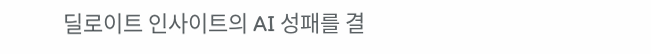딜로이트 인사이트의 AI 성패를 결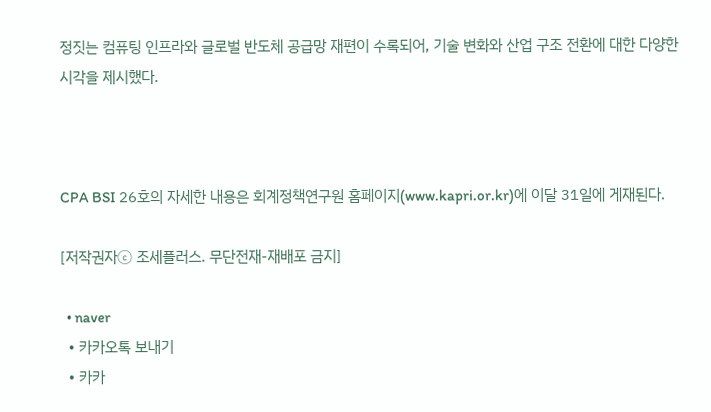정짓는 컴퓨팅 인프라와 글로벌 반도체 공급망 재편이 수록되어, 기술 변화와 산업 구조 전환에 대한 다양한 시각을 제시했다.



CPA BSI 26호의 자세한 내용은 회계정책연구원 홈페이지(www.kapri.or.kr)에 이달 31일에 게재된다.

[저작권자ⓒ 조세플러스. 무단전재-재배포 금지]

  • naver
  • 카카오톡 보내기
  • 카카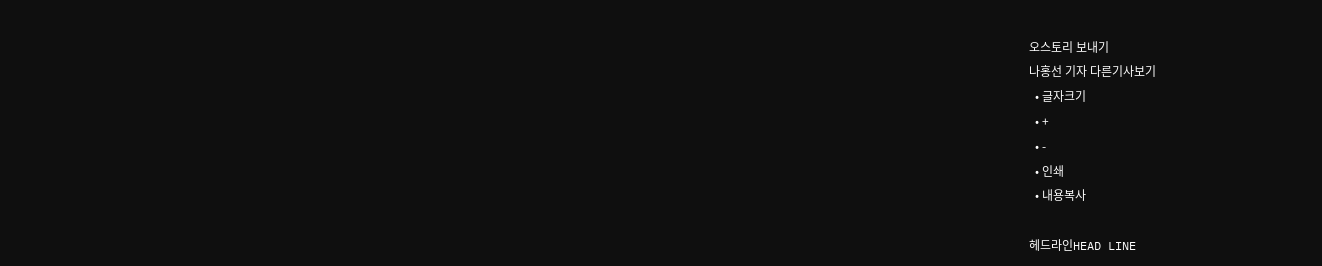오스토리 보내기
나홍선 기자 다른기사보기
  • 글자크기
  • +
  • -
  • 인쇄
  • 내용복사

헤드라인HEAD LINE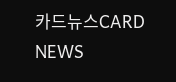카드뉴스CARD NEWS